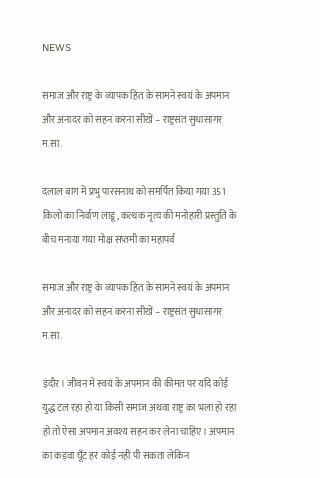NEWS

समाज और राष्ट्र के व्यापक हित के सामने स्वयं के अपमान और अनादर को सहन करना सीखें – राष्ट्रसंत सुधासागर म.सा.

दलाल बाग में प्रभु पारसनाथ को समर्पित किया गया 351 किलो का निर्वाण लाडू, कत्थक नृत्य की मनोहारी प्रस्तुति के बीच मनाया गया मोक्ष सप्तमी का महापर्व

समाज और राष्ट्र के व्यापक हित के सामने स्वयं के अपमान और अनादर को सहन करना सीखें – राष्ट्रसंत सुधासागर म.सा.

इंदौर। जीवन में स्वयं के अपमान की कीमत पर यदि कोई युद्ध टल रहा हो या किसी समाज अथवा राष्ट्र का भला हो रहा हो तो ऐसा अपमान अवश्य सहन कर लेना चाहिए। अपमान का कड़वा घूँट हर कोई नहीं पी सकता लेकिन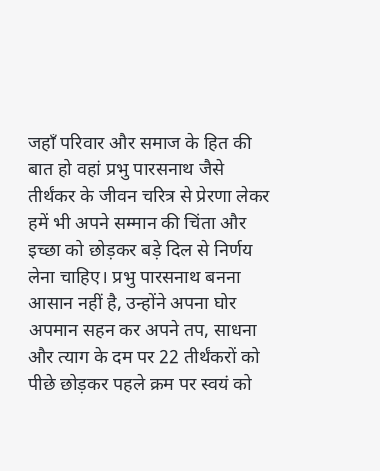जहाँ परिवार और समाज के हित की बात हो वहां प्रभु पारसनाथ जैसे तीर्थंकर के जीवन चरित्र से प्रेरणा लेकर हमें भी अपने सम्मान की चिंता और इच्छा को छोड़कर बड़े दिल से निर्णय लेना चाहिए। प्रभु पारसनाथ बनना आसान नहीं है, उन्होंने अपना घोर अपमान सहन कर अपने तप, साधना और त्याग के दम पर 22 तीर्थंकरों को पीछे छोड़कर पहले क्रम पर स्वयं को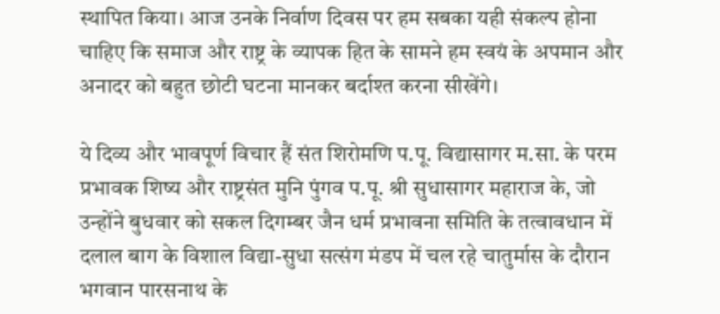स्थापित किया। आज उनके निर्वाण दिवस पर हम सबका यही संकल्प होना चाहिए कि समाज और राष्ट्र के व्यापक हित के सामने हम स्वयं के अपमान और अनादर को बहुत छोटी घटना मानकर बर्दाश्त करना सीखेंगे।

ये दिव्य और भावपूर्ण विचार हैं संत शिरोमणि प.पू. विद्यासागर म.सा. के परम प्रभावक शिष्य और राष्ट्रसंत मुनि पुंगव प.पू. श्री सुधासागर महाराज के, जो उन्होंने बुधवार को सकल दिगम्बर जैन धर्म प्रभावना समिति के तत्वावधान में दलाल बाग के विशाल विद्या-सुधा सत्संग मंडप में चल रहे चातुर्मास के दौरान भगवान पारसनाथ के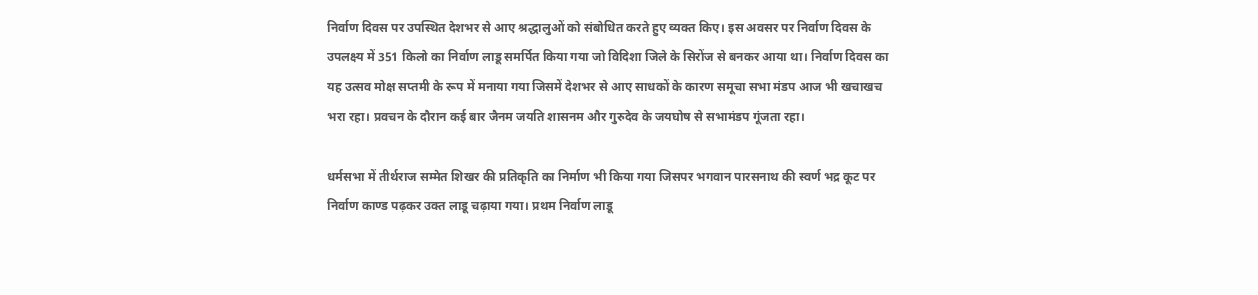निर्वाण दिवस पर उपस्थित देशभर से आए श्रद्धालुओं को संबोधित करते हुए व्यक्त किए। इस अवसर पर निर्वाण दिवस के उपलक्ष्य में 351 किलो का निर्वाण लाडू समर्पित किया गया जो विदिशा जिले के सिरोंज से बनकर आया था। निर्वाण दिवस का यह उत्सव मोक्ष सप्तमी के रूप में मनाया गया जिसमें देशभर से आए साधकों के कारण समूचा सभा मंडप आज भी खचाखच भरा रहा। प्रवचन के दौरान कई बार जैनम जयति शासनम और गुरुदेव के जयघोष से सभामंडप गूंजता रहा।

धर्मसभा में तीर्थराज सम्मेत शिखर की प्रतिकृति का निर्माण भी किया गया जिसपर भगवान पारसनाथ की स्वर्ण भद्र कूट पर निर्वाण काण्ड पढ़कर उक्त लाडू चढ़ाया गया। प्रथम निर्वाण लाडू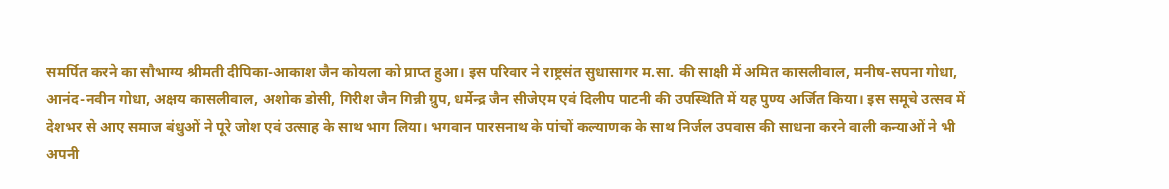समर्पित करने का सौभाग्य श्रीमती दीपिका-आकाश जैन कोयला को प्राप्त हुआ। इस परिवार ने राष्ट्रसंत सुधासागर म.सा. की साक्षी में अमित कासलीवाल, मनीष-सपना गोधा, आनंद-नवीन गोधा, अक्षय कासलीवाल, अशोक डोसी, गिरीश जैन गिन्नी ग्रुप, धर्मेन्द्र जैन सीजेएम एवं दिलीप पाटनी की उपस्थिति में यह पुण्य अर्जित किया। इस समूचे उत्सव में देशभर से आए समाज बंधुओं ने पूरे जोश एवं उत्साह के साथ भाग लिया। भगवान पारसनाथ के पांचों कल्याणक के साथ निर्जल उपवास की साधना करने वाली कन्याओं ने भी अपनी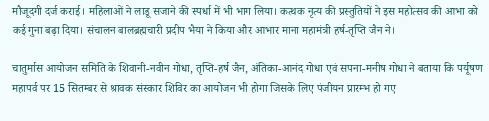मौजूदगी दर्ज कराई। महिलाओं ने लाडू सजाने की स्पर्धा में भी भाग लिया। कत्थक नृत्य की प्रस्तुतियों ने इस महोत्सव की आभा को कई गुना बढ़ा दिया। संचालन बालब्रह्मचारी प्रदीप भैया ने किया और आभार माना महामंत्री हर्ष-तृप्ति जैन ने।

चातुर्मास आयोजन समिति के शिवानी-नवीन गोधा, तृप्ति-हर्ष जैन, अंतिका-आनंद गोधा एवं सपना-मनीष गोधा ने बताया कि पर्यूषण महापर्व पर 15 सितम्बर से श्रावक संस्कार शिविर का आयोजन भी होगा जिसके लिए पंजीयन प्रारम्भ हो गए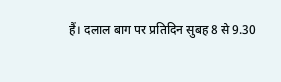हैं। दलाल बाग पर प्रतिदिन सुबह 8 से 9.30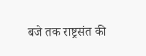बजे तक राष्ट्रसंत की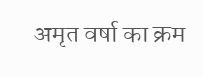अमृत वर्षा का क्रम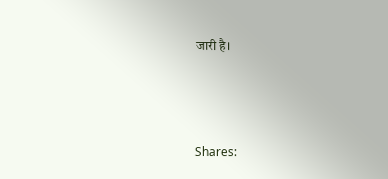जारी है।



Shares: